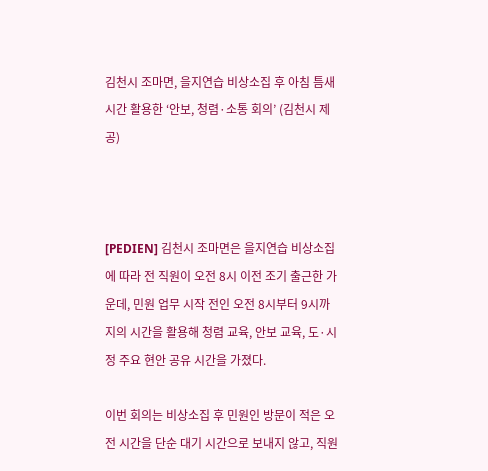김천시 조마면, 을지연습 비상소집 후 아침 틈새 시간 활용한 ‘안보, 청렴·소통 회의’ (김천시 제공)



[PEDIEN] 김천시 조마면은 을지연습 비상소집에 따라 전 직원이 오전 8시 이전 조기 출근한 가운데, 민원 업무 시작 전인 오전 8시부터 9시까지의 시간을 활용해 청렴 교육, 안보 교육, 도·시정 주요 현안 공유 시간을 가졌다.

이번 회의는 비상소집 후 민원인 방문이 적은 오전 시간을 단순 대기 시간으로 보내지 않고, 직원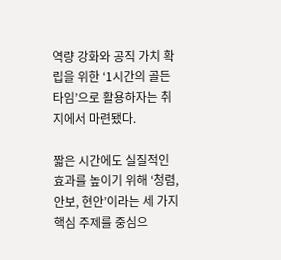역량 강화와 공직 가치 확립을 위한 ‘1시간의 골든타임’으로 활용하자는 취지에서 마련됐다.

짧은 시간에도 실질적인 효과를 높이기 위해 ‘청렴, 안보, 현안’이라는 세 가지 핵심 주제를 중심으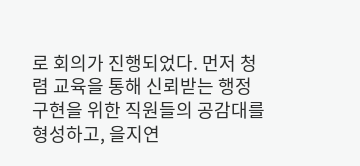로 회의가 진행되었다. 먼저 청렴 교육을 통해 신뢰받는 행정 구현을 위한 직원들의 공감대를 형성하고, 을지연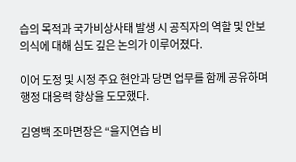습의 목적과 국가비상사태 발생 시 공직자의 역할 및 안보 의식에 대해 심도 깊은 논의가 이루어졌다.

이어 도정 및 시정 주요 현안과 당면 업무를 함께 공유하며 행정 대응력 향상을 도모했다.

김영백 조마면장은 “을지연습 비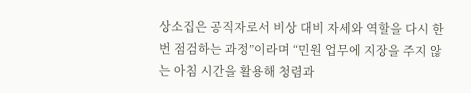상소집은 공직자로서 비상 대비 자세와 역할을 다시 한번 점검하는 과정”이라며 “민원 업무에 지장을 주지 않는 아침 시간을 활용해 청렴과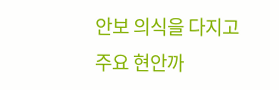안보 의식을 다지고 주요 현안까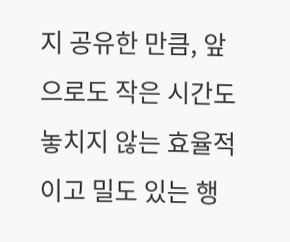지 공유한 만큼, 앞으로도 작은 시간도 놓치지 않는 효율적이고 밀도 있는 행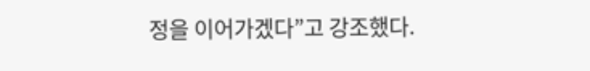정을 이어가겠다”고 강조했다.